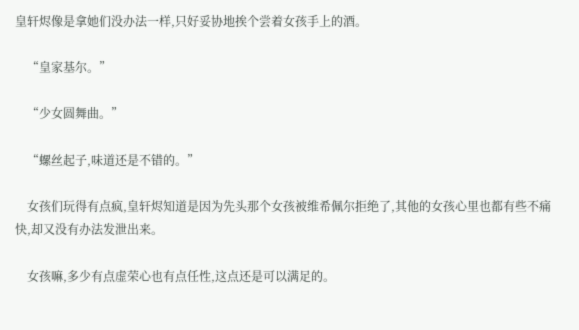皇轩烬像是拿她们没办法一样,只好妥协地挨个尝着女孩手上的酒。

    “皇家基尔。”

    “少女圆舞曲。”

    “螺丝起子,味道还是不错的。”

    女孩们玩得有点疯,皇轩烬知道是因为先头那个女孩被维希佩尔拒绝了,其他的女孩心里也都有些不痛快,却又没有办法发泄出来。

    女孩嘛,多少有点虚荣心也有点任性,这点还是可以满足的。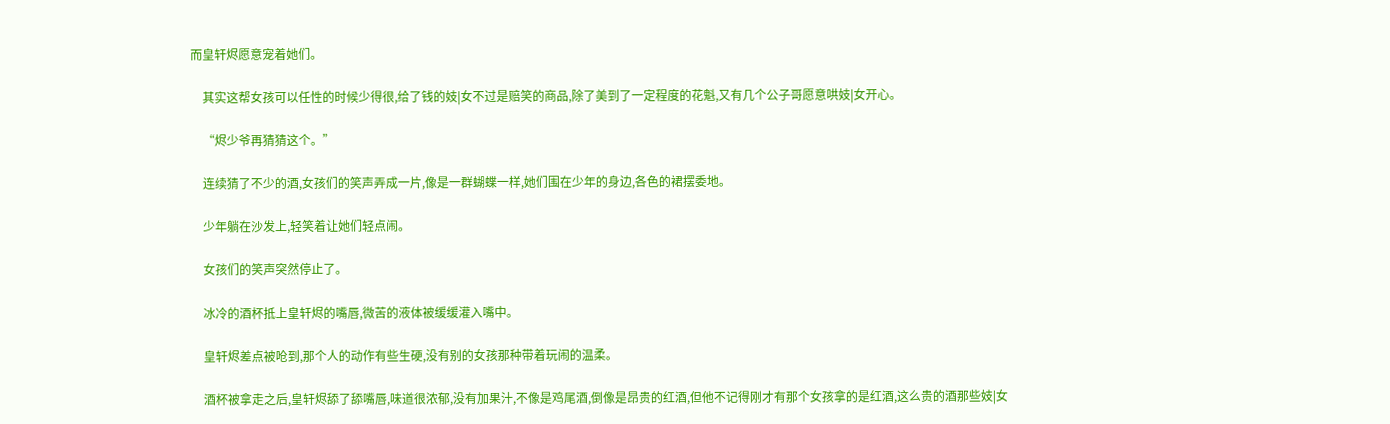而皇轩烬愿意宠着她们。

    其实这帮女孩可以任性的时候少得很,给了钱的妓|女不过是赔笑的商品,除了美到了一定程度的花魁,又有几个公子哥愿意哄妓|女开心。

    “烬少爷再猜猜这个。”

    连续猜了不少的酒,女孩们的笑声弄成一片,像是一群蝴蝶一样,她们围在少年的身边,各色的裙摆委地。

    少年躺在沙发上,轻笑着让她们轻点闹。

    女孩们的笑声突然停止了。

    冰冷的酒杯抵上皇轩烬的嘴唇,微苦的液体被缓缓灌入嘴中。

    皇轩烬差点被呛到,那个人的动作有些生硬,没有别的女孩那种带着玩闹的温柔。

    酒杯被拿走之后,皇轩烬舔了舔嘴唇,味道很浓郁,没有加果汁,不像是鸡尾酒,倒像是昂贵的红酒,但他不记得刚才有那个女孩拿的是红酒,这么贵的酒那些妓|女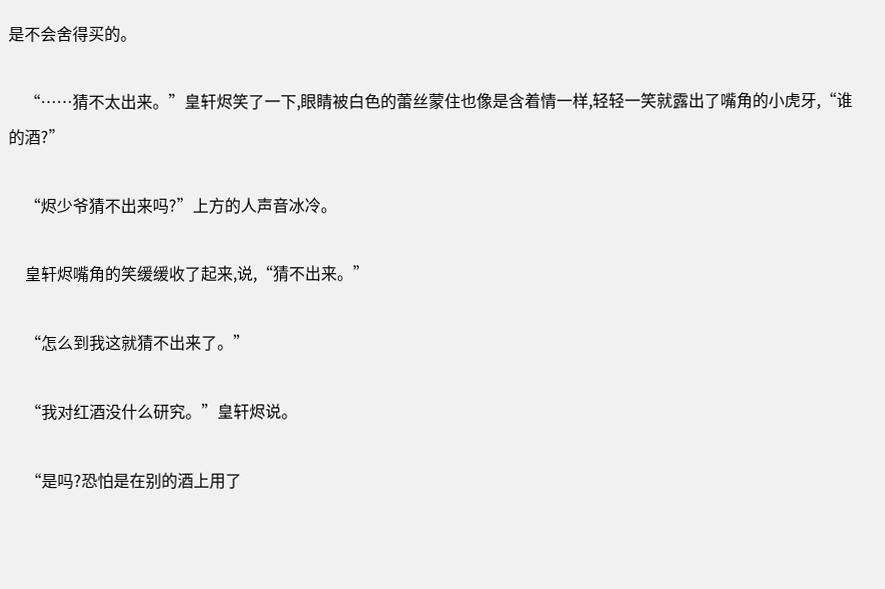是不会舍得买的。

    “……猜不太出来。”皇轩烬笑了一下,眼睛被白色的蕾丝蒙住也像是含着情一样,轻轻一笑就露出了嘴角的小虎牙,“谁的酒?”

    “烬少爷猜不出来吗?”上方的人声音冰冷。

    皇轩烬嘴角的笑缓缓收了起来,说,“猜不出来。”

    “怎么到我这就猜不出来了。”

    “我对红酒没什么研究。”皇轩烬说。

    “是吗?恐怕是在别的酒上用了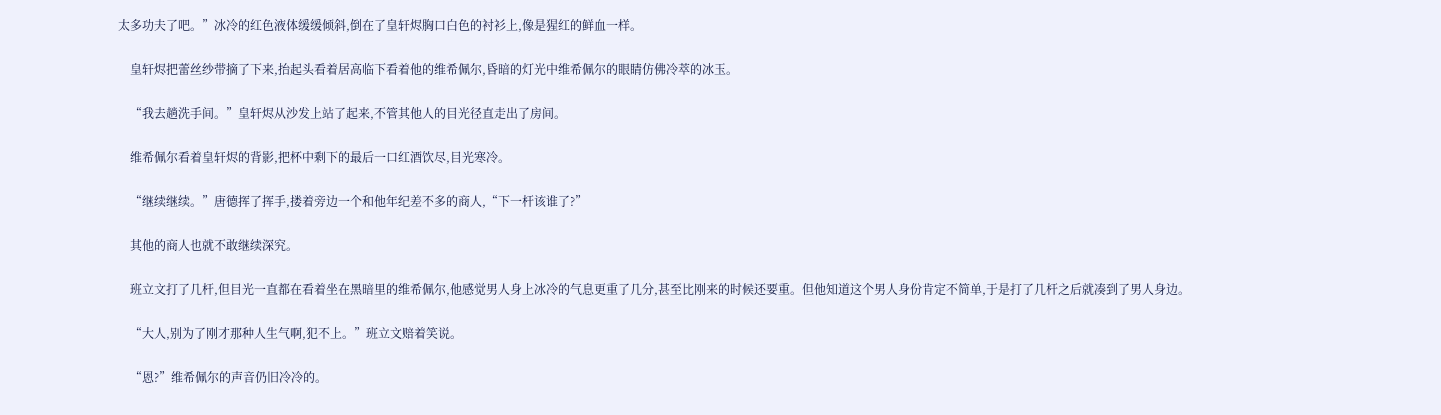太多功夫了吧。”冰冷的红色液体缓缓倾斜,倒在了皇轩烬胸口白色的衬衫上,像是猩红的鲜血一样。

    皇轩烬把蕾丝纱带摘了下来,抬起头看着居高临下看着他的维希佩尔,昏暗的灯光中维希佩尔的眼睛仿佛冷萃的冰玉。

    “我去趟洗手间。”皇轩烬从沙发上站了起来,不管其他人的目光径直走出了房间。

    维希佩尔看着皇轩烬的背影,把杯中剩下的最后一口红酒饮尽,目光寒冷。

    “继续继续。”唐德挥了挥手,搂着旁边一个和他年纪差不多的商人,“下一杆该谁了?”

    其他的商人也就不敢继续深究。

    班立文打了几杆,但目光一直都在看着坐在黑暗里的维希佩尔,他感觉男人身上冰冷的气息更重了几分,甚至比刚来的时候还要重。但他知道这个男人身份肯定不简单,于是打了几杆之后就凑到了男人身边。

    “大人,别为了刚才那种人生气啊,犯不上。”班立文赔着笑说。

    “恩?”维希佩尔的声音仍旧冷冷的。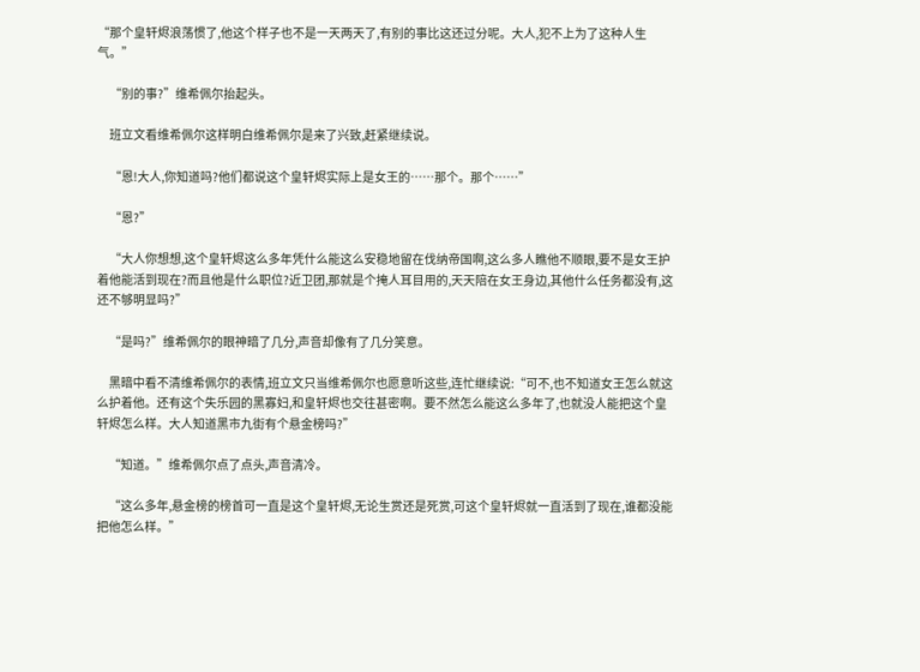“那个皇轩烬浪荡惯了,他这个样子也不是一天两天了,有别的事比这还过分呢。大人,犯不上为了这种人生气。”

    “别的事?”维希佩尔抬起头。

    班立文看维希佩尔这样明白维希佩尔是来了兴致,赶紧继续说。

    “恩!大人,你知道吗?他们都说这个皇轩烬实际上是女王的……那个。那个……”

    “恩?”

    “大人你想想,这个皇轩烬这么多年凭什么能这么安稳地留在伐纳帝国啊,这么多人瞧他不顺眼,要不是女王护着他能活到现在?而且他是什么职位?近卫团,那就是个掩人耳目用的,天天陪在女王身边,其他什么任务都没有,这还不够明显吗?”

    “是吗?”维希佩尔的眼神暗了几分,声音却像有了几分笑意。

    黑暗中看不清维希佩尔的表情,班立文只当维希佩尔也愿意听这些,连忙继续说:“可不,也不知道女王怎么就这么护着他。还有这个失乐园的黑寡妇,和皇轩烬也交往甚密啊。要不然怎么能这么多年了,也就没人能把这个皇轩烬怎么样。大人知道黑市九街有个悬金榜吗?”

    “知道。”维希佩尔点了点头,声音清冷。

    “这么多年,悬金榜的榜首可一直是这个皇轩烬,无论生赏还是死赏,可这个皇轩烬就一直活到了现在,谁都没能把他怎么样。”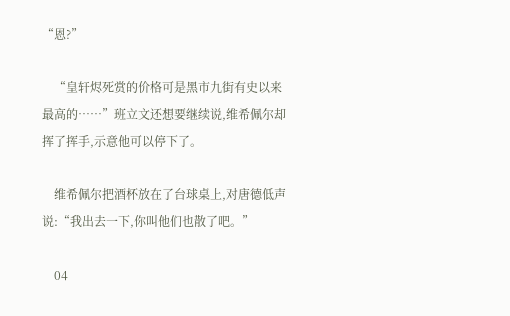“恩?”

    “皇轩烬死赏的价格可是黑市九街有史以来最高的……”班立文还想要继续说,维希佩尔却挥了挥手,示意他可以停下了。

    维希佩尔把酒杯放在了台球桌上,对唐德低声说:“我出去一下,你叫他们也散了吧。”

    04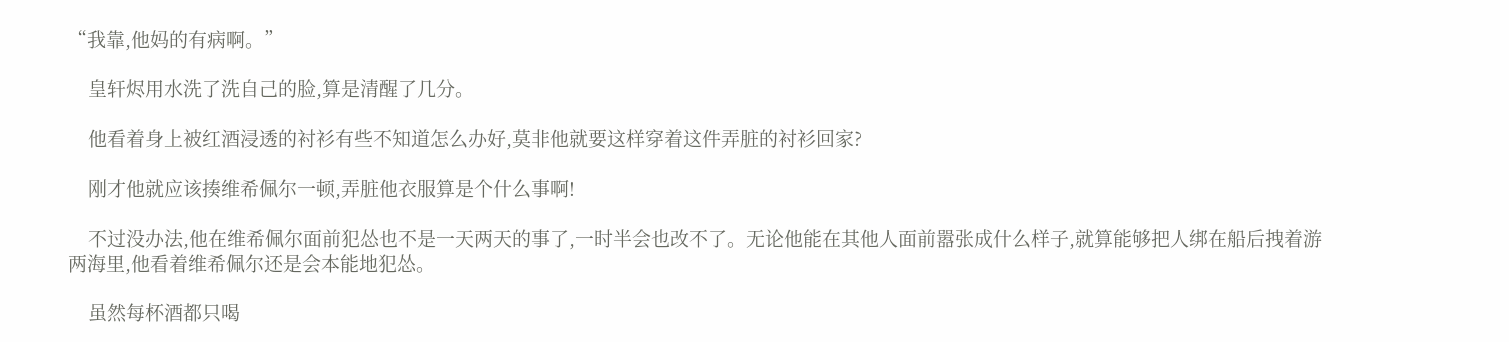“我靠,他妈的有病啊。”

    皇轩烬用水洗了洗自己的脸,算是清醒了几分。

    他看着身上被红酒浸透的衬衫有些不知道怎么办好,莫非他就要这样穿着这件弄脏的衬衫回家?

    刚才他就应该揍维希佩尔一顿,弄脏他衣服算是个什么事啊!

    不过没办法,他在维希佩尔面前犯怂也不是一天两天的事了,一时半会也改不了。无论他能在其他人面前嚣张成什么样子,就算能够把人绑在船后拽着游两海里,他看着维希佩尔还是会本能地犯怂。

    虽然每杯酒都只喝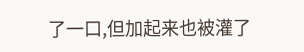了一口,但加起来也被灌了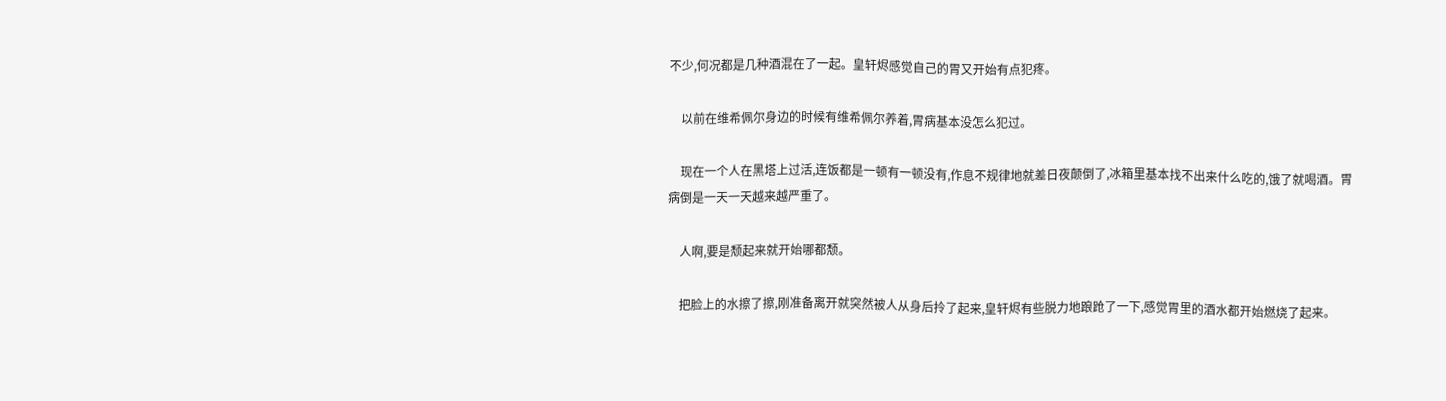不少,何况都是几种酒混在了一起。皇轩烬感觉自己的胃又开始有点犯疼。

    以前在维希佩尔身边的时候有维希佩尔养着,胃病基本没怎么犯过。

    现在一个人在黑塔上过活,连饭都是一顿有一顿没有,作息不规律地就差日夜颠倒了,冰箱里基本找不出来什么吃的,饿了就喝酒。胃病倒是一天一天越来越严重了。

    人啊,要是颓起来就开始哪都颓。

    把脸上的水擦了擦,刚准备离开就突然被人从身后拎了起来,皇轩烬有些脱力地踉跄了一下,感觉胃里的酒水都开始燃烧了起来。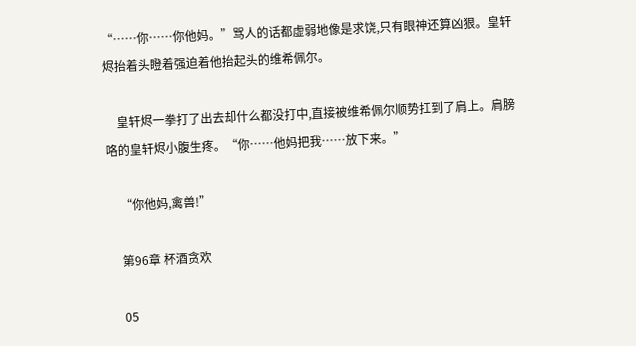“……你……你他妈。”骂人的话都虚弱地像是求饶,只有眼神还算凶狠。皇轩烬抬着头瞪着强迫着他抬起头的维希佩尔。

    皇轩烬一拳打了出去却什么都没打中,直接被维希佩尔顺势扛到了肩上。肩膀咯的皇轩烬小腹生疼。“你……他妈把我……放下来。”

    “你他妈,禽兽!”

    第96章 杯酒贪欢

    05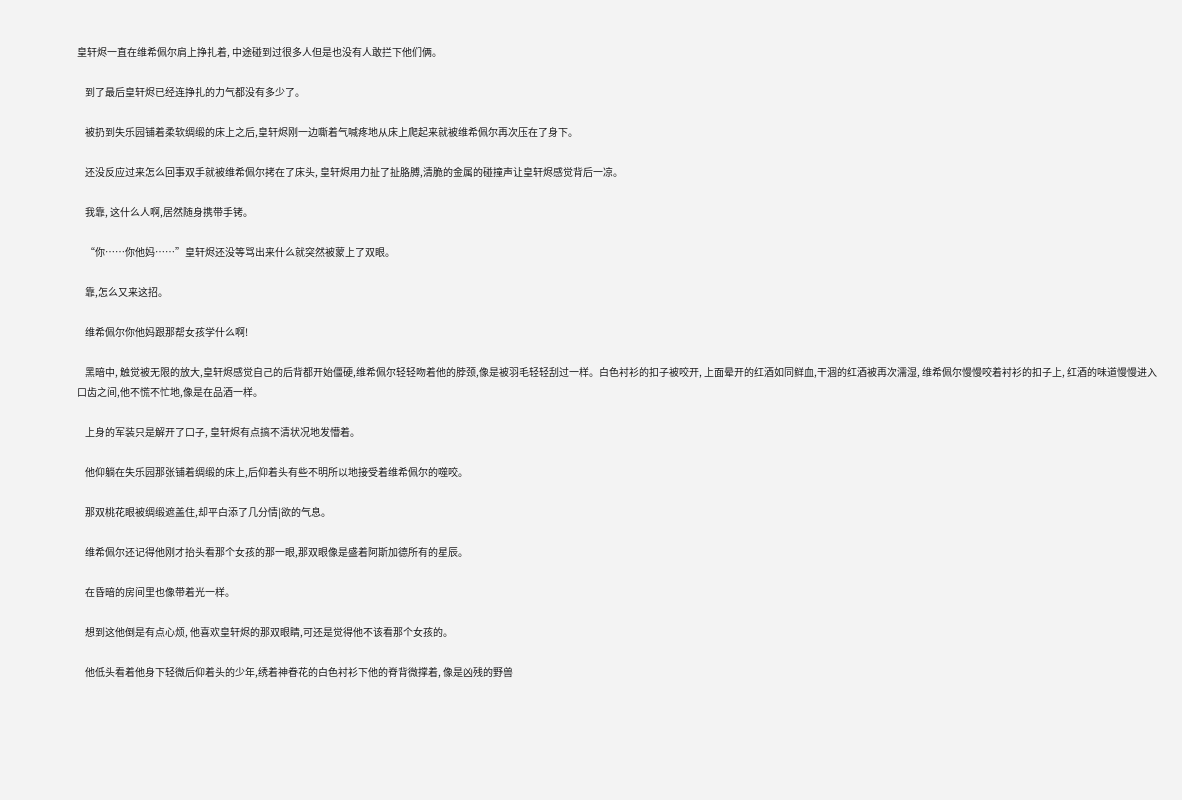皇轩烬一直在维希佩尔肩上挣扎着, 中途碰到过很多人但是也没有人敢拦下他们俩。

    到了最后皇轩烬已经连挣扎的力气都没有多少了。

    被扔到失乐园铺着柔软绸缎的床上之后,皇轩烬刚一边嘶着气喊疼地从床上爬起来就被维希佩尔再次压在了身下。

    还没反应过来怎么回事双手就被维希佩尔拷在了床头, 皇轩烬用力扯了扯胳膊,清脆的金属的碰撞声让皇轩烬感觉背后一凉。

    我靠, 这什么人啊,居然随身携带手铐。

    “你……你他妈……”皇轩烬还没等骂出来什么就突然被蒙上了双眼。

    靠,怎么又来这招。

    维希佩尔你他妈跟那帮女孩学什么啊!

    黑暗中, 触觉被无限的放大,皇轩烬感觉自己的后背都开始僵硬,维希佩尔轻轻吻着他的脖颈,像是被羽毛轻轻刮过一样。白色衬衫的扣子被咬开, 上面晕开的红酒如同鲜血,干涸的红酒被再次濡湿, 维希佩尔慢慢咬着衬衫的扣子上, 红酒的味道慢慢进入口齿之间,他不慌不忙地,像是在品酒一样。

    上身的军装只是解开了口子, 皇轩烬有点搞不清状况地发懵着。

    他仰躺在失乐园那张铺着绸缎的床上,后仰着头有些不明所以地接受着维希佩尔的噬咬。

    那双桃花眼被绸缎遮盖住,却平白添了几分情|欲的气息。

    维希佩尔还记得他刚才抬头看那个女孩的那一眼,那双眼像是盛着阿斯加德所有的星辰。

    在昏暗的房间里也像带着光一样。

    想到这他倒是有点心烦, 他喜欢皇轩烬的那双眼睛,可还是觉得他不该看那个女孩的。

    他低头看着他身下轻微后仰着头的少年,绣着神眷花的白色衬衫下他的脊背微撑着, 像是凶残的野兽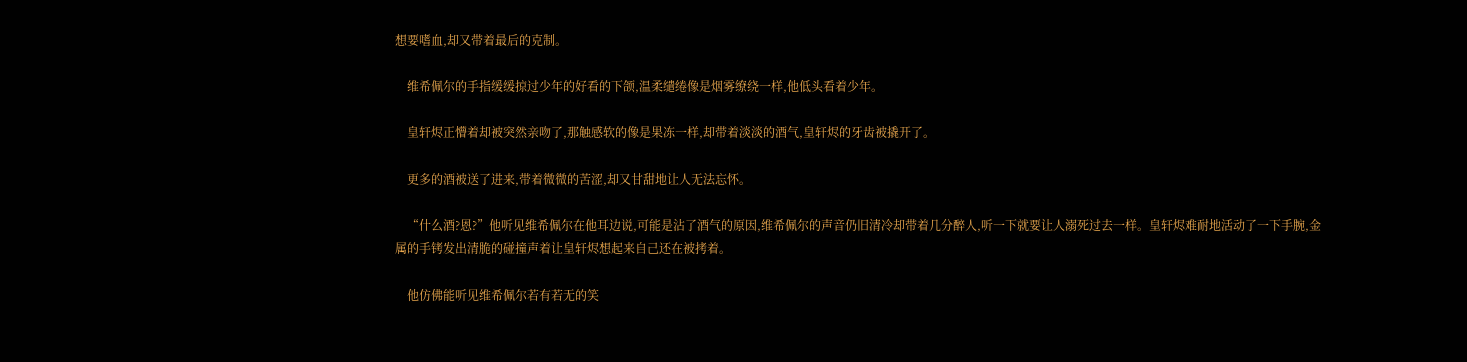想要嗜血,却又带着最后的克制。

    维希佩尔的手指缓缓掠过少年的好看的下颌,温柔缱绻像是烟雾缭绕一样,他低头看着少年。

    皇轩烬正懵着却被突然亲吻了,那触感软的像是果冻一样,却带着淡淡的酒气,皇轩烬的牙齿被撬开了。

    更多的酒被送了进来,带着微微的苦涩,却又甘甜地让人无法忘怀。

    “什么酒?恩?”他听见维希佩尔在他耳边说,可能是沾了酒气的原因,维希佩尔的声音仍旧清冷却带着几分醉人,听一下就要让人溺死过去一样。皇轩烬难耐地活动了一下手腕,金属的手铐发出清脆的碰撞声着让皇轩烬想起来自己还在被拷着。

    他仿佛能听见维希佩尔若有若无的笑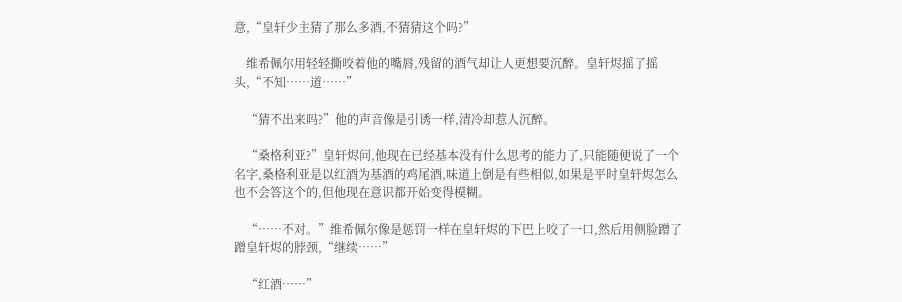意,“皇轩少主猜了那么多酒,不猜猜这个吗?”

    维希佩尔用轻轻撕咬着他的嘴唇,残留的酒气却让人更想要沉醉。皇轩烬摇了摇头,“不知……道……”

    “猜不出来吗?”他的声音像是引诱一样,清冷却惹人沉醉。

    “桑格利亚?”皇轩烬问,他现在已经基本没有什么思考的能力了,只能随便说了一个名字,桑格利亚是以红酒为基酒的鸡尾酒,味道上倒是有些相似,如果是平时皇轩烬怎么也不会答这个的,但他现在意识都开始变得模糊。

    “……不对。”维希佩尔像是惩罚一样在皇轩烬的下巴上咬了一口,然后用侧脸蹭了蹭皇轩烬的脖颈,“继续……”

    “红酒……”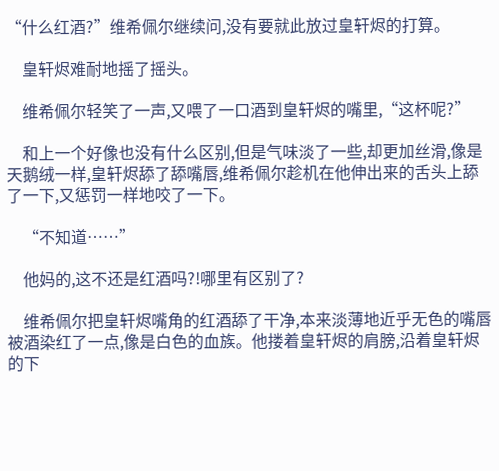“什么红酒?”维希佩尔继续问,没有要就此放过皇轩烬的打算。

    皇轩烬难耐地摇了摇头。

    维希佩尔轻笑了一声,又喂了一口酒到皇轩烬的嘴里,“这杯呢?”

    和上一个好像也没有什么区别,但是气味淡了一些,却更加丝滑,像是天鹅绒一样,皇轩烬舔了舔嘴唇,维希佩尔趁机在他伸出来的舌头上舔了一下,又惩罚一样地咬了一下。

    “不知道……”

    他妈的,这不还是红酒吗?!哪里有区别了?

    维希佩尔把皇轩烬嘴角的红酒舔了干净,本来淡薄地近乎无色的嘴唇被酒染红了一点,像是白色的血族。他搂着皇轩烬的肩膀,沿着皇轩烬的下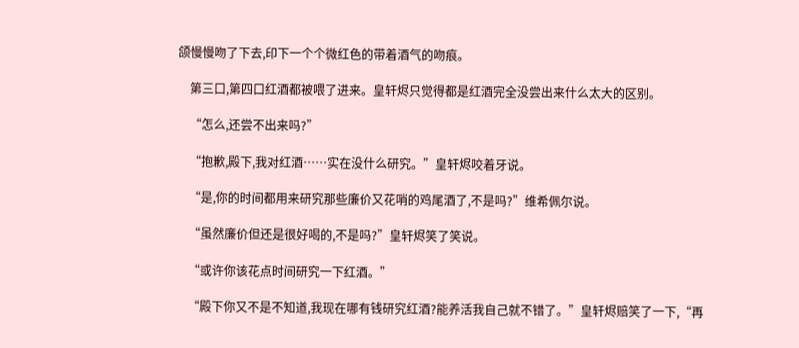颌慢慢吻了下去,印下一个个微红色的带着酒气的吻痕。

    第三口,第四口红酒都被喂了进来。皇轩烬只觉得都是红酒完全没尝出来什么太大的区别。

    “怎么,还尝不出来吗?”

    “抱歉,殿下,我对红酒……实在没什么研究。”皇轩烬咬着牙说。

    “是,你的时间都用来研究那些廉价又花哨的鸡尾酒了,不是吗?”维希佩尔说。

    “虽然廉价但还是很好喝的,不是吗?”皇轩烬笑了笑说。

    “或许你该花点时间研究一下红酒。”

    “殿下你又不是不知道,我现在哪有钱研究红酒?能养活我自己就不错了。”皇轩烬赔笑了一下,“再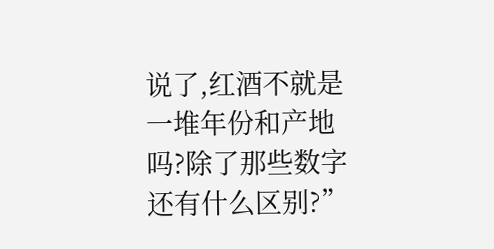说了,红酒不就是一堆年份和产地吗?除了那些数字还有什么区别?”